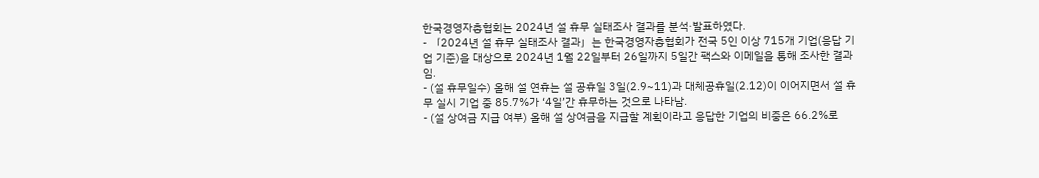한국경영자총협회는 2024년 설 휴무 실태조사 결과를 분석·발표하였다.
- 「2024년 설 휴무 실태조사 결과」는 한국경영자총협회가 전국 5인 이상 715개 기업(응답 기업 기준)을 대상으로 2024년 1월 22일부터 26일까지 5일간 팩스와 이메일을 통해 조사한 결과임.
- (설 휴무일수) 올해 설 연휴는 설 공휴일 3일(2.9~11)과 대체공휴일(2.12)이 이어지면서 설 휴무 실시 기업 중 85.7%가 ‘4일’간 휴무하는 것으로 나타남.
- (설 상여금 지급 여부) 올해 설 상여금을 지급할 계획이라고 응답한 기업의 비중은 66.2%로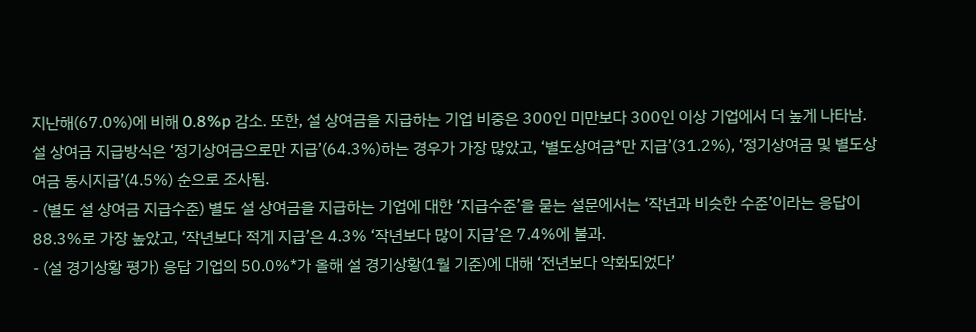지난해(67.0%)에 비해 0.8%p 감소. 또한, 설 상여금을 지급하는 기업 비중은 300인 미만보다 300인 이상 기업에서 더 높게 나타남. 설 상여금 지급방식은 ‘정기상여금으로만 지급’(64.3%)하는 경우가 가장 많았고, ‘별도상여금*만 지급’(31.2%), ‘정기상여금 및 별도상여금 동시지급’(4.5%) 순으로 조사됨.
- (별도 설 상여금 지급수준) 별도 설 상여금을 지급하는 기업에 대한 ‘지급수준’을 묻는 설문에서는 ‘작년과 비슷한 수준’이라는 응답이 88.3%로 가장 높았고, ‘작년보다 적게 지급’은 4.3% ‘작년보다 많이 지급’은 7.4%에 불과.
- (설 경기상황 평가) 응답 기업의 50.0%*가 올해 설 경기상황(1월 기준)에 대해 ‘전년보다 악화되었다’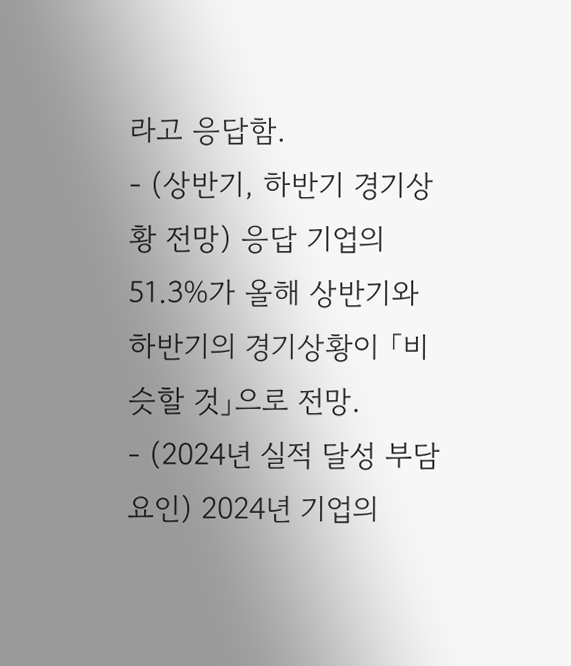라고 응답함.
- (상반기, 하반기 경기상황 전망) 응답 기업의 51.3%가 올해 상반기와 하반기의 경기상황이 「비슷할 것」으로 전망.
- (2024년 실적 달성 부담 요인) 2024년 기업의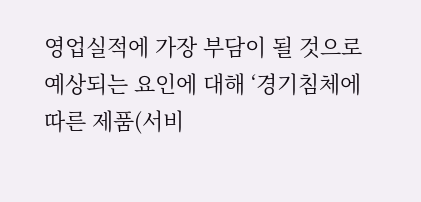영업실적에 가장 부담이 될 것으로 예상되는 요인에 대해 ‘경기침체에 따른 제품(서비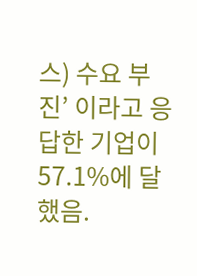스) 수요 부진’ 이라고 응답한 기업이 57.1%에 달했음.